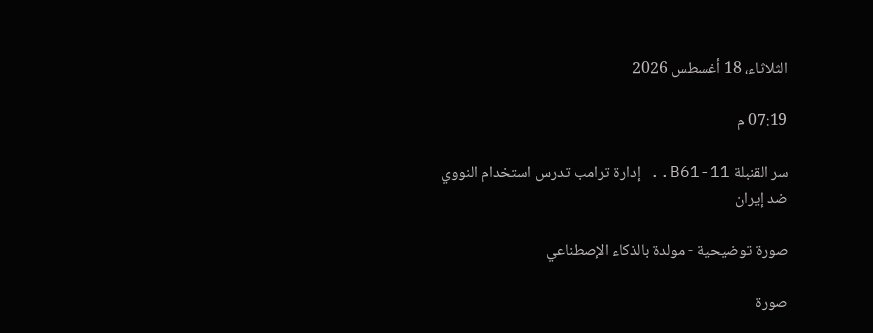الثلاثاء، 18 أغسطس 2026

07:19 م

سر القنبلة B61-11.. إدارة ترامب تدرس استخدام النووي ضد إيران

صورة توضيحية - مولدة بالذكاء الإصطناعي

صورة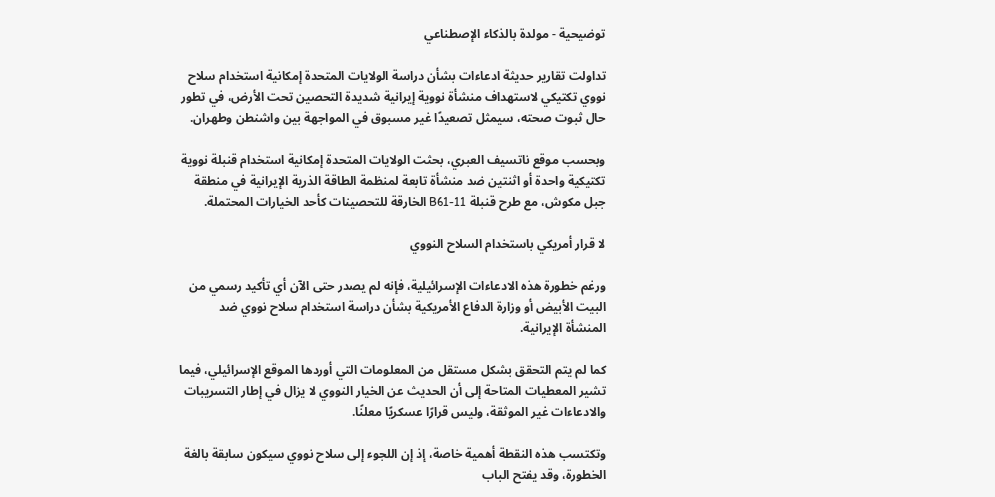توضيحية - مولدة بالذكاء الإصطناعي

تداولت تقارير حديثة ادعاءات بشأن دراسة الولايات المتحدة إمكانية استخدام سلاح نووي تكتيكي لاستهداف منشأة نووية إيرانية شديدة التحصين تحت الأرض، في تطور حال ثبوت صحته، سيمثل تصعيدًا غير مسبوق في المواجهة بين واشنطن وطهران.

وبحسب موقع ناتسيف العبري، بحثت الولايات المتحدة إمكانية استخدام قنبلة نووية تكتيكية واحدة أو اثنتين ضد منشأة تابعة لمنظمة الطاقة الذرية الإيرانية في منطقة جبل مكوش، مع طرح قنبلة B61-11 الخارقة للتحصينات كأحد الخيارات المحتملة.

لا قرار أمريكي باستخدام السلاح النووي

ورغم خطورة هذه الادعاءات الإسرائيلية، فإنه لم يصدر حتى الآن أي تأكيد رسمي من البيت الأبيض أو وزارة الدفاع الأمريكية بشأن دراسة استخدام سلاح نووي ضد المنشأة الإيرانية.

كما لم يتم التحقق بشكل مستقل من المعلومات التي أوردها الموقع الإسرائيلي، فيما تشير المعطيات المتاحة إلى أن الحديث عن الخيار النووي لا يزال في إطار التسريبات والادعاءات غير الموثقة، وليس قرارًا عسكريًا معلنًا.

وتكتسب هذه النقطة أهمية خاصة، إذ إن اللجوء إلى سلاح نووي سيكون سابقة بالغة الخطورة، وقد يفتح الباب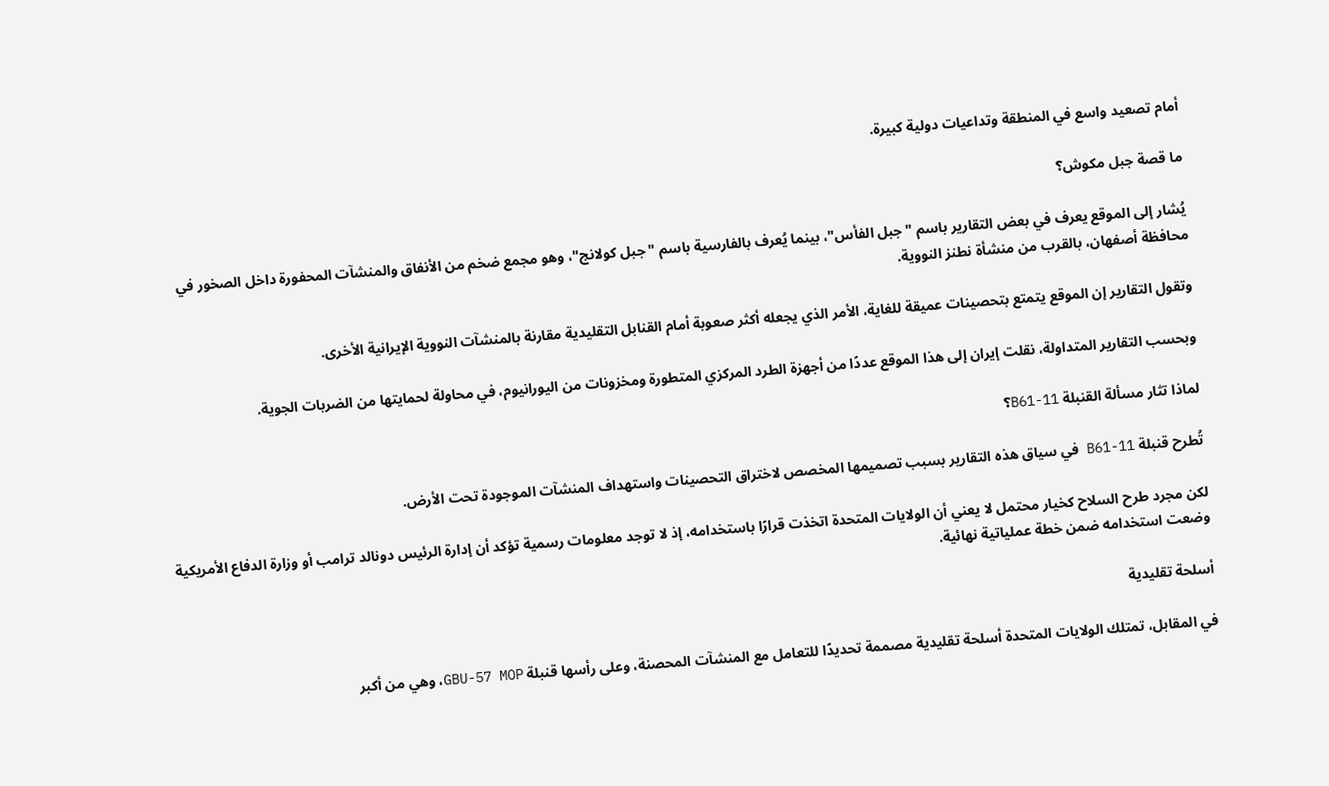أمام تصعيد واسع في المنطقة وتداعيات دولية كبيرة.

ما قصة جبل مكوش؟

يُشار إلى الموقع يعرف في بعض التقارير باسم "جبل الفأس"، بينما يُعرف بالفارسية باسم "جبل كولانج"، وهو مجمع ضخم من الأنفاق والمنشآت المحفورة داخل الصخور في محافظة أصفهان، بالقرب من منشأة نطنز النووية.

وتقول التقارير إن الموقع يتمتع بتحصينات عميقة للغاية، الأمر الذي يجعله أكثر صعوبة أمام القنابل التقليدية مقارنة بالمنشآت النووية الإيرانية الأخرى.

وبحسب التقارير المتداولة، نقلت إيران إلى هذا الموقع عددًا من أجهزة الطرد المركزي المتطورة ومخزونات من اليورانيوم، في محاولة لحمايتها من الضربات الجوية.

لماذا تثار مسألة القنبلة B61-11؟

تُطرح قنبلة B61-11 في سياق هذه التقارير بسبب تصميمها المخصص لاختراق التحصينات واستهداف المنشآت الموجودة تحت الأرض.

لكن مجرد طرح السلاح كخيار محتمل لا يعني أن الولايات المتحدة اتخذت قرارًا باستخدامه، إذ لا توجد معلومات رسمية تؤكد أن إدارة الرئيس دونالد ترامب أو وزارة الدفاع الأمريكية وضعت استخدامه ضمن خطة عملياتية نهائية.

أسلحة تقليدية

في المقابل، تمتلك الولايات المتحدة أسلحة تقليدية مصممة تحديدًا للتعامل مع المنشآت المحصنة، وعلى رأسها قنبلة GBU-57 MOP، وهي من أكبر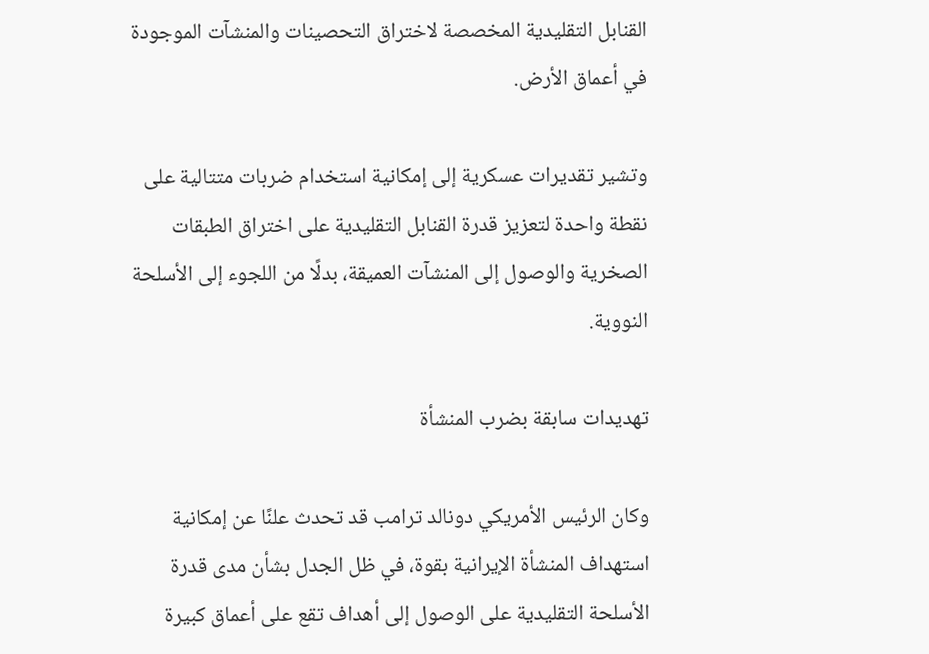القنابل التقليدية المخصصة لاختراق التحصينات والمنشآت الموجودة في أعماق الأرض.

وتشير تقديرات عسكرية إلى إمكانية استخدام ضربات متتالية على نقطة واحدة لتعزيز قدرة القنابل التقليدية على اختراق الطبقات الصخرية والوصول إلى المنشآت العميقة، بدلًا من اللجوء إلى الأسلحة النووية.

تهديدات سابقة بضرب المنشأة

وكان الرئيس الأمريكي دونالد ترامب قد تحدث علنًا عن إمكانية استهداف المنشأة الإيرانية بقوة، في ظل الجدل بشأن مدى قدرة الأسلحة التقليدية على الوصول إلى أهداف تقع على أعماق كبيرة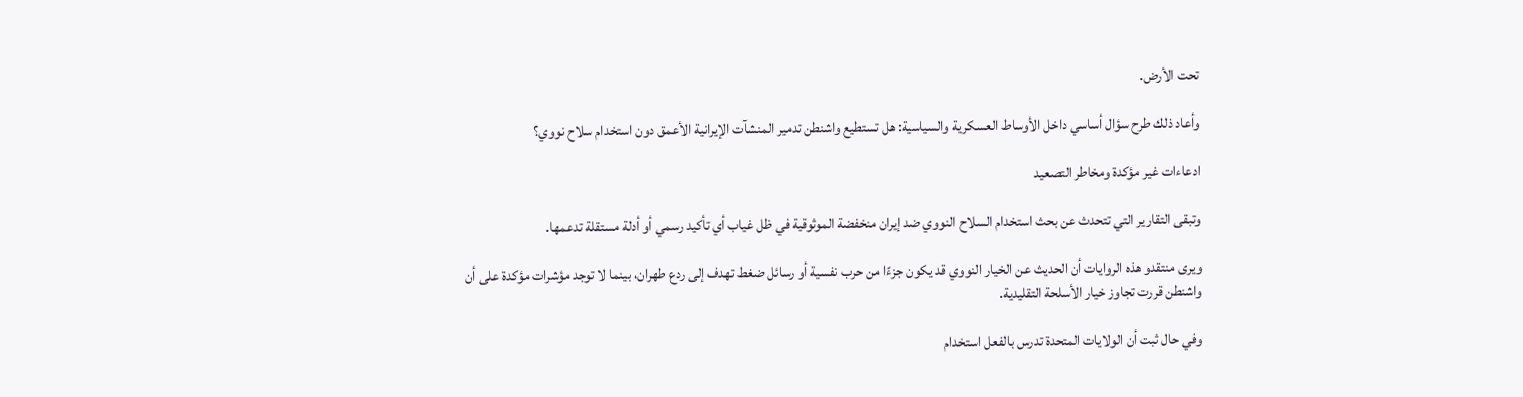تحت الأرض.

وأعاد ذلك طرح سؤال أساسي داخل الأوساط العسكرية والسياسية: هل تستطيع واشنطن تدمير المنشآت الإيرانية الأعمق دون استخدام سلاح نووي؟

ادعاءات غير مؤكدة ومخاطر التصعيد

وتبقى التقارير التي تتحدث عن بحث استخدام السلاح النووي ضد إيران منخفضة الموثوقية في ظل غياب أي تأكيد رسمي أو أدلة مستقلة تدعمها.

ويرى منتقدو هذه الروايات أن الحديث عن الخيار النووي قد يكون جزءًا من حرب نفسية أو رسائل ضغط تهدف إلى ردع طهران، بينما لا توجد مؤشرات مؤكدة على أن واشنطن قررت تجاوز خيار الأسلحة التقليدية.

وفي حال ثبت أن الولايات المتحدة تدرس بالفعل استخدام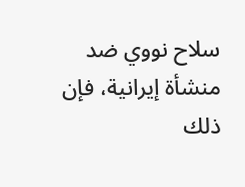سلاح نووي ضد منشأة إيرانية، فإن ذلك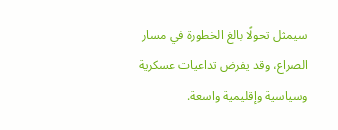سيمثل تحولًا بالغ الخطورة في مسار الصراع، وقد يفرض تداعيات عسكرية وسياسية وإقليمية واسعة.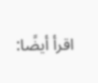اقرأ أيضًا: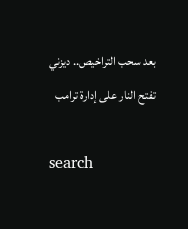بعد سحب التراخيص.. ديزني تفتح النار على إدارة ترامب

search